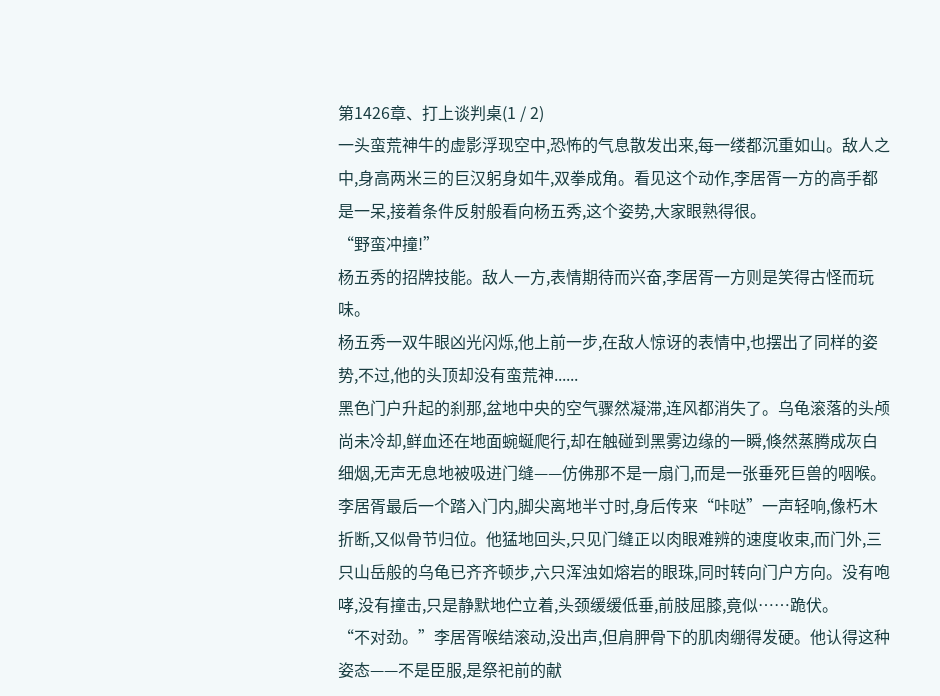第1426章、打上谈判桌(1 / 2)
一头蛮荒神牛的虚影浮现空中,恐怖的气息散发出来,每一缕都沉重如山。敌人之中,身高两米三的巨汉躬身如牛,双拳成角。看见这个动作,李居胥一方的高手都是一呆,接着条件反射般看向杨五秀,这个姿势,大家眼熟得很。
“野蛮冲撞!”
杨五秀的招牌技能。敌人一方,表情期待而兴奋,李居胥一方则是笑得古怪而玩味。
杨五秀一双牛眼凶光闪烁,他上前一步,在敌人惊讶的表情中,也摆出了同样的姿势,不过,他的头顶却没有蛮荒神......
黑色门户升起的刹那,盆地中央的空气骤然凝滞,连风都消失了。乌龟滚落的头颅尚未冷却,鲜血还在地面蜿蜒爬行,却在触碰到黑雾边缘的一瞬,倏然蒸腾成灰白细烟,无声无息地被吸进门缝——仿佛那不是一扇门,而是一张垂死巨兽的咽喉。
李居胥最后一个踏入门内,脚尖离地半寸时,身后传来“咔哒”一声轻响,像朽木折断,又似骨节归位。他猛地回头,只见门缝正以肉眼难辨的速度收束,而门外,三只山岳般的乌龟已齐齐顿步,六只浑浊如熔岩的眼珠,同时转向门户方向。没有咆哮,没有撞击,只是静默地伫立着,头颈缓缓低垂,前肢屈膝,竟似……跪伏。
“不对劲。”李居胥喉结滚动,没出声,但肩胛骨下的肌肉绷得发硬。他认得这种姿态——不是臣服,是祭祀前的献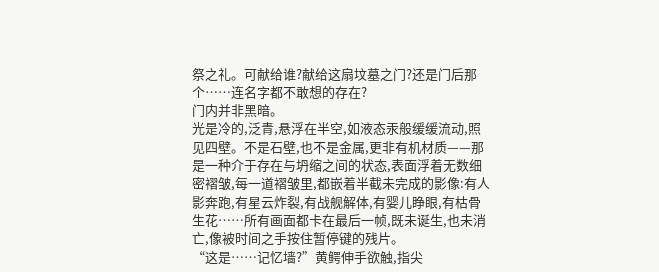祭之礼。可献给谁?献给这扇坟墓之门?还是门后那个……连名字都不敢想的存在?
门内并非黑暗。
光是冷的,泛青,悬浮在半空,如液态汞般缓缓流动,照见四壁。不是石壁,也不是金属,更非有机材质——那是一种介于存在与坍缩之间的状态,表面浮着无数细密褶皱,每一道褶皱里,都嵌着半截未完成的影像:有人影奔跑,有星云炸裂,有战舰解体,有婴儿睁眼,有枯骨生花……所有画面都卡在最后一帧,既未诞生,也未消亡,像被时间之手按住暂停键的残片。
“这是……记忆墙?”黄鳄伸手欲触,指尖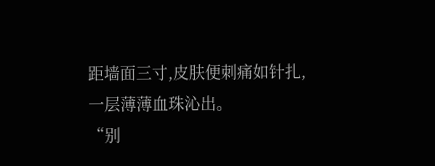距墙面三寸,皮肤便刺痛如针扎,一层薄薄血珠沁出。
“别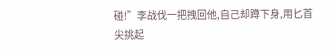碰!”李战伐一把拽回他,自己却蹲下身,用匕首尖挑起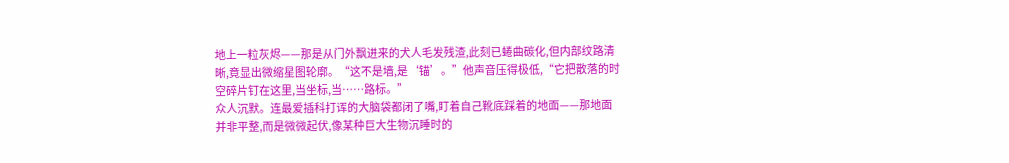地上一粒灰烬——那是从门外飘进来的犬人毛发残渣,此刻已蜷曲碳化,但内部纹路清晰,竟显出微缩星图轮廓。“这不是墙,是‘锚’。”他声音压得极低,“它把散落的时空碎片钉在这里,当坐标,当……路标。”
众人沉默。连最爱插科打诨的大脑袋都闭了嘴,盯着自己靴底踩着的地面——那地面并非平整,而是微微起伏,像某种巨大生物沉睡时的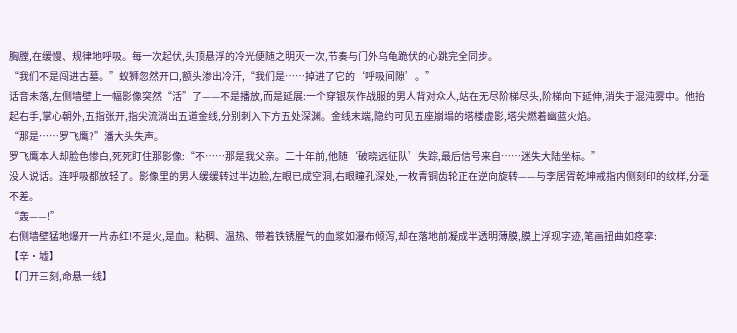胸膛,在缓慢、规律地呼吸。每一次起伏,头顶悬浮的冷光便随之明灭一次,节奏与门外乌龟跪伏的心跳完全同步。
“我们不是闯进古墓。”蚁狮忽然开口,额头渗出冷汗,“我们是……掉进了它的‘呼吸间隙’。”
话音未落,左侧墙壁上一幅影像突然“活”了——不是播放,而是延展:一个穿银灰作战服的男人背对众人,站在无尽阶梯尽头,阶梯向下延伸,消失于混沌雾中。他抬起右手,掌心朝外,五指张开,指尖流淌出五道金线,分别刺入下方五处深渊。金线末端,隐约可见五座崩塌的塔楼虚影,塔尖燃着幽蓝火焰。
“那是……罗飞鹰?”潘大头失声。
罗飞鹰本人却脸色惨白,死死盯住那影像:“不……那是我父亲。二十年前,他随‘破晓远征队’失踪,最后信号来自……迷失大陆坐标。”
没人说话。连呼吸都放轻了。影像里的男人缓缓转过半边脸,左眼已成空洞,右眼瞳孔深处,一枚青铜齿轮正在逆向旋转——与李居胥乾坤戒指内侧刻印的纹样,分毫不差。
“轰——!”
右侧墙壁猛地爆开一片赤红!不是火,是血。粘稠、温热、带着铁锈腥气的血浆如瀑布倾泻,却在落地前凝成半透明薄膜,膜上浮现字迹,笔画扭曲如痉挛:
【辛·墟】
【门开三刻,命悬一线】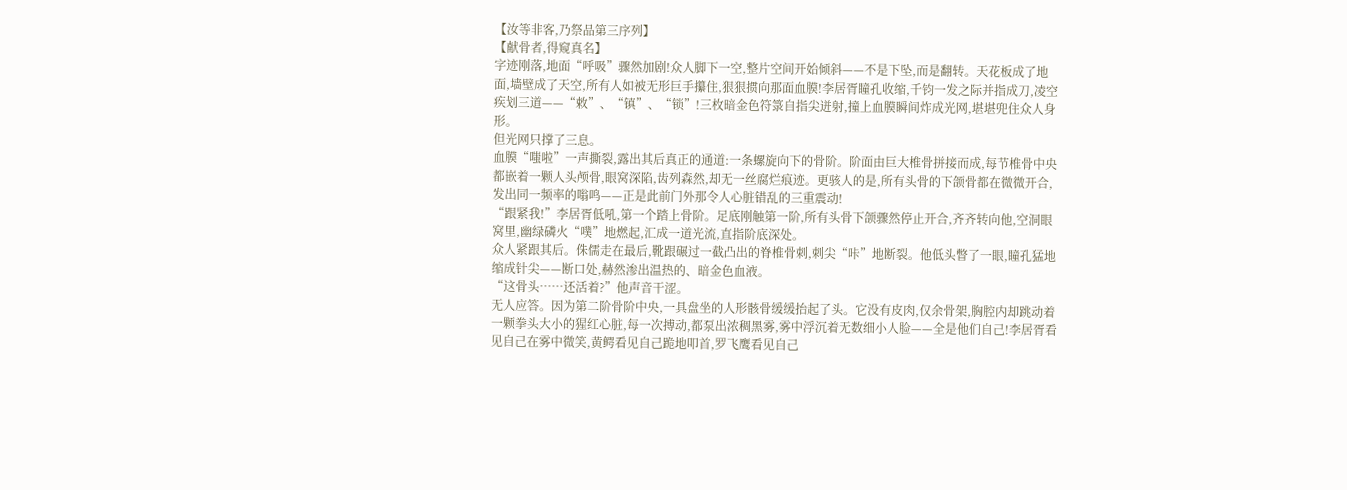【汝等非客,乃祭品第三序列】
【献骨者,得窥真名】
字迹刚落,地面“呼吸”骤然加剧!众人脚下一空,整片空间开始倾斜——不是下坠,而是翻转。天花板成了地面,墙壁成了天空,所有人如被无形巨手攥住,狠狠掼向那面血膜!李居胥瞳孔收缩,千钧一发之际并指成刀,凌空疾划三道——“敕”、“镇”、“锁”!三枚暗金色符箓自指尖迸射,撞上血膜瞬间炸成光网,堪堪兜住众人身形。
但光网只撑了三息。
血膜“嗤啦”一声撕裂,露出其后真正的通道:一条螺旋向下的骨阶。阶面由巨大椎骨拼接而成,每节椎骨中央都嵌着一颗人头颅骨,眼窝深陷,齿列森然,却无一丝腐烂痕迹。更骇人的是,所有头骨的下颌骨都在微微开合,发出同一频率的嗡鸣——正是此前门外那令人心脏错乱的三重震动!
“跟紧我!”李居胥低吼,第一个踏上骨阶。足底刚触第一阶,所有头骨下颌骤然停止开合,齐齐转向他,空洞眼窝里,幽绿磷火“噗”地燃起,汇成一道光流,直指阶底深处。
众人紧跟其后。侏儒走在最后,靴跟碾过一截凸出的脊椎骨刺,刺尖“咔”地断裂。他低头瞥了一眼,瞳孔猛地缩成针尖——断口处,赫然渗出温热的、暗金色血液。
“这骨头……还活着?”他声音干涩。
无人应答。因为第二阶骨阶中央,一具盘坐的人形骸骨缓缓抬起了头。它没有皮肉,仅余骨架,胸腔内却跳动着一颗拳头大小的猩红心脏,每一次搏动,都泵出浓稠黑雾,雾中浮沉着无数细小人脸——全是他们自己!李居胥看见自己在雾中微笑,黄鳄看见自己跪地叩首,罗飞鹰看见自己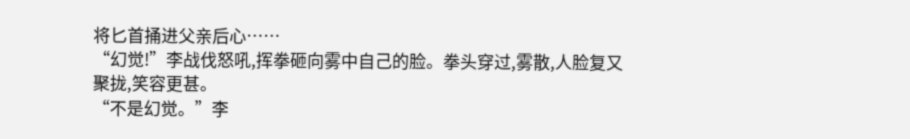将匕首捅进父亲后心……
“幻觉!”李战伐怒吼,挥拳砸向雾中自己的脸。拳头穿过,雾散,人脸复又聚拢,笑容更甚。
“不是幻觉。”李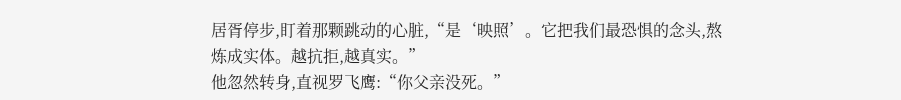居胥停步,盯着那颗跳动的心脏,“是‘映照’。它把我们最恐惧的念头,熬炼成实体。越抗拒,越真实。”
他忽然转身,直视罗飞鹰:“你父亲没死。”